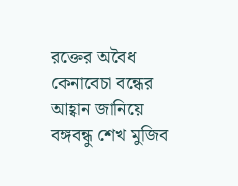রক্তের অবৈধ কেনাবেচা বন্ধের আহ্বান জানিয়ে বঙ্গবন্ধু শেখ মুজিব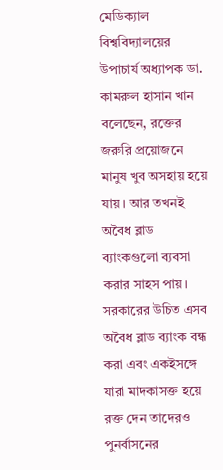মেডিক্যাল বিশ্ববিদ্যালয়ের উপাচার্য অধ্যাপক ডা. কামরুল হাসান খান বলেছেন, রক্তের জরুরি প্রয়োজনে মানুষ খুব অসহায় হয়ে যায়। আর তখনই অবৈধ ব্লাড ব্যাংকগুলো ব্যবসা করার সাহস পায়। সরকারের উচিত এসব অবৈধ ব্লাড ব্যাংক বন্ধ করা এবং একইসঙ্গে যারা মাদকাসক্ত হয়ে রক্ত দেন তাদেরও পুনর্বাসনের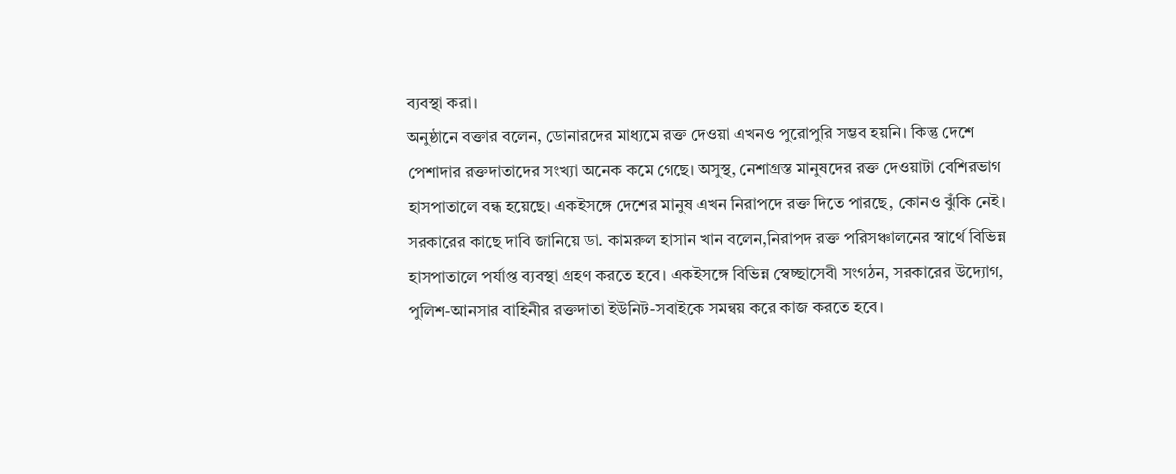ব্যবস্থা করা।
অনুষ্ঠানে বক্তার বলেন, ডোনারদের মাধ্যমে রক্ত দেওয়া এখনও পুরোপুরি সম্ভব হয়নি। কিন্তু দেশে পেশাদার রক্তদাতাদের সংখ্যা অনেক কমে গেছে। অসুস্থ, নেশাগ্রস্ত মানুষদের রক্ত দেওয়াটা বেশিরভাগ হাসপাতালে বন্ধ হয়েছে। একইসঙ্গে দেশের মানুষ এখন নিরাপদে রক্ত দিতে পারছে, কোনও ঝুঁকি নেই।
সরকারের কাছে দাবি জানিয়ে ডা. কামরুল হাসান খান বলেন,নিরাপদ রক্ত পরিসঞ্চালনের স্বার্থে বিভিন্ন হাসপাতালে পর্যাপ্ত ব্যবস্থা গ্রহণ করতে হবে। একইসঙ্গে বিভিন্ন স্বেচ্ছাসেবী সংগঠন, সরকারের উদ্যোগ, পুলিশ-আনসার বাহিনীর রক্তদাতা ইউনিট-সবাইকে সমন্বয় করে কাজ করতে হবে।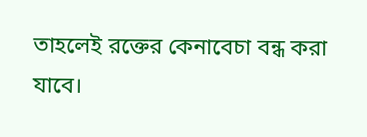তাহলেই রক্তের কেনাবেচা বন্ধ করা যাবে।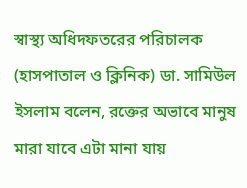স্বাস্থ্য অধিদফতরের পরিচালক (হাসপাতাল ও ক্লিনিক) ডা. সামিউল ইসলাম বলেন, রক্তের অভাবে মানুষ মারা যাবে এটা মানা যায়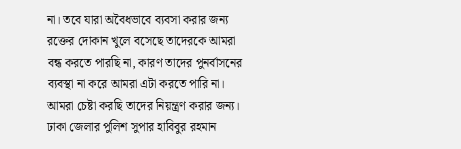না। তবে যারা অবৈধভাবে ব্যবসা করার জন্য রক্তের দোকান খুলে বসেছে তাদেরকে আমরা বন্ধ করতে পারছি না, কারণ তাদের পুনর্বাসনের ব্যবস্থা না করে আমরা এটা করতে পারি না। আমরা চেষ্টা করছি তাদের নিয়ন্ত্রণ করার জন্য।
ঢাকা জেলার পুলিশ সুপার হাবিবুর রহমান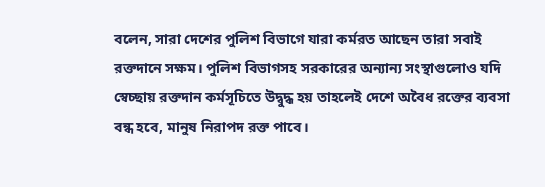বলেন, সারা দেশের পুলিশ বিভাগে যারা কর্মরত আছেন তারা সবাই রক্তদানে সক্ষম। পুলিশ বিভাগসহ সরকারের অন্যান্য সংস্থাগুলোও যদি স্বেচ্ছায় রক্তদান কর্মসূচিতে উদ্বুদ্ধ হয় তাহলেই দেশে অবৈধ রক্তের ব্যবসা বন্ধ হবে, মানুষ নিরাপদ রক্ত পাবে।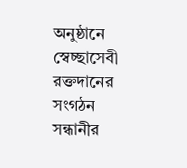অনুষ্ঠানে স্বেচ্ছাসেবী রক্তদানের সংগঠন সন্ধানীর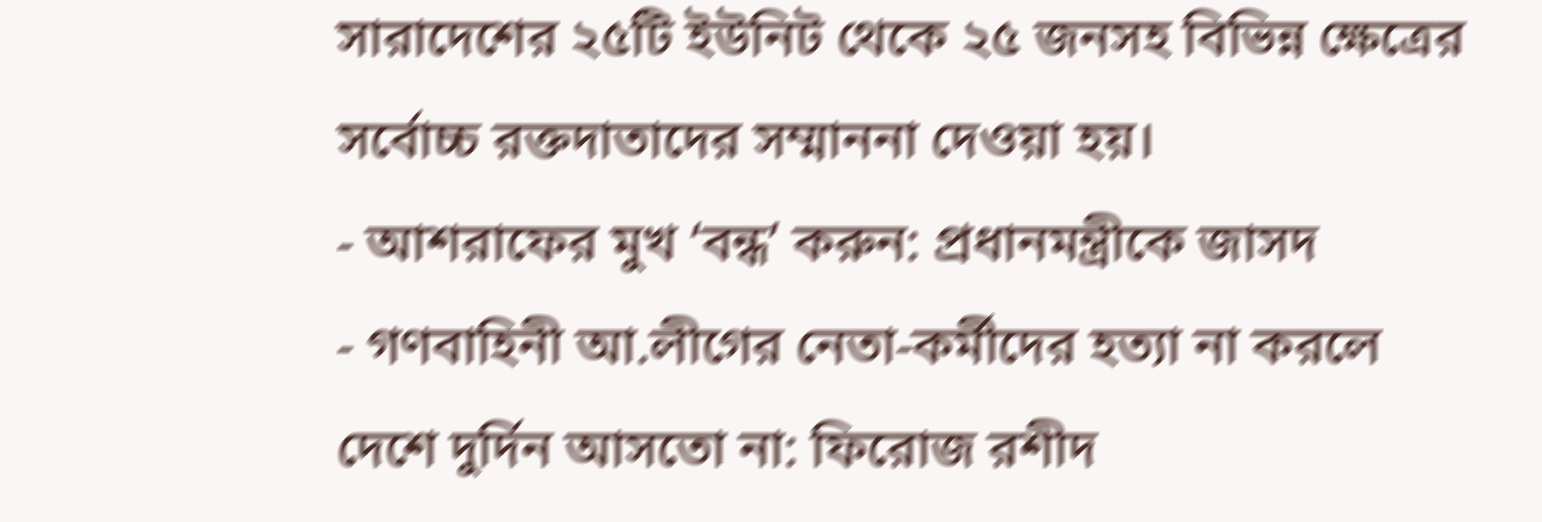সারাদেশের ২৫টি ইউনিট থেকে ২৫ জনসহ বিভিন্ন ক্ষেত্রের সর্বোচ্চ রক্তদাতাদের সম্মাননা দেওয়া হয়।
- আশরাফের মুখ ‘বন্ধ’ করুন: প্রধানমন্ত্রীকে জাসদ
- গণবাহিনী আ.লীগের নেতা-কর্মীদের হত্যা না করলে দেশে দুর্দিন আসতো না: ফিরোজ রশীদ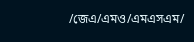/জেএ/এমও/এমএসএম/